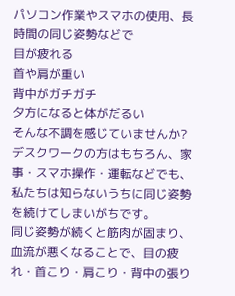パソコン作業やスマホの使用、長時間の同じ姿勢などで
目が疲れる
首や肩が重い
背中がガチガチ
夕方になると体がだるい
そんな不調を感じていませんか?
デスクワークの方はもちろん、家事・スマホ操作・運転などでも、私たちは知らないうちに同じ姿勢を続けてしまいがちです。
同じ姿勢が続くと筋肉が固まり、血流が悪くなることで、目の疲れ・首こり・肩こり・背中の張り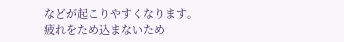などが起こりやすくなります。
疲れをため込まないため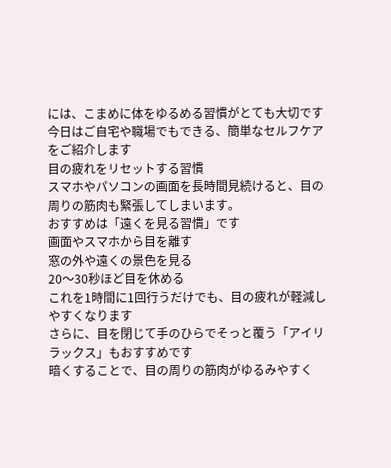には、こまめに体をゆるめる習慣がとても大切です
今日はご自宅や職場でもできる、簡単なセルフケアをご紹介します
目の疲れをリセットする習慣
スマホやパソコンの画面を長時間見続けると、目の周りの筋肉も緊張してしまいます。
おすすめは「遠くを見る習慣」です
画面やスマホから目を離す
窓の外や遠くの景色を見る
20〜30秒ほど目を休める
これを1時間に1回行うだけでも、目の疲れが軽減しやすくなります
さらに、目を閉じて手のひらでそっと覆う「アイリラックス」もおすすめです
暗くすることで、目の周りの筋肉がゆるみやすく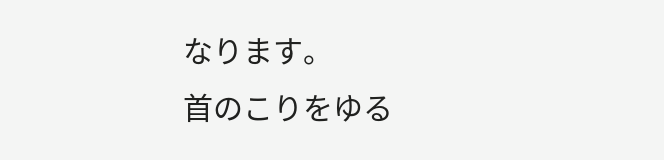なります。
首のこりをゆる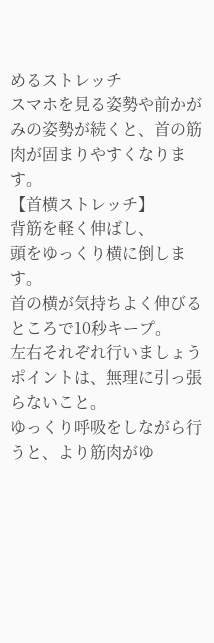めるストレッチ
スマホを見る姿勢や前かがみの姿勢が続くと、首の筋肉が固まりやすくなります。
【首横ストレッチ】
背筋を軽く伸ばし、
頭をゆっくり横に倒します。
首の横が気持ちよく伸びるところで10秒キープ。
左右それぞれ行いましょう
ポイントは、無理に引っ張らないこと。
ゆっくり呼吸をしながら行うと、より筋肉がゆ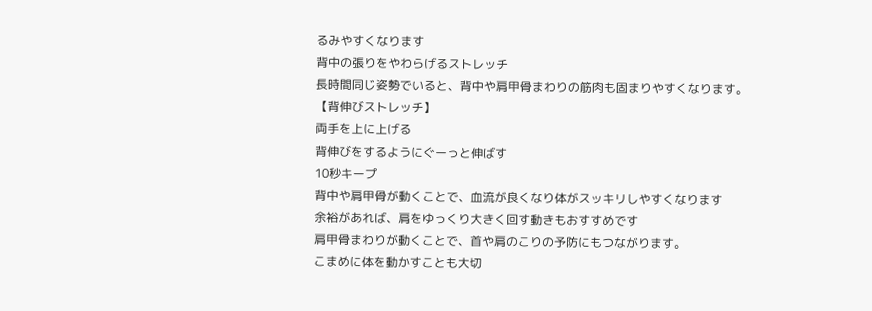るみやすくなります
背中の張りをやわらげるストレッチ
長時間同じ姿勢でいると、背中や肩甲骨まわりの筋肉も固まりやすくなります。
【背伸びストレッチ】
両手を上に上げる
背伸びをするようにぐーっと伸ばす
10秒キープ
背中や肩甲骨が動くことで、血流が良くなり体がスッキリしやすくなります
余裕があれば、肩をゆっくり大きく回す動きもおすすめです
肩甲骨まわりが動くことで、首や肩のこりの予防にもつながります。
こまめに体を動かすことも大切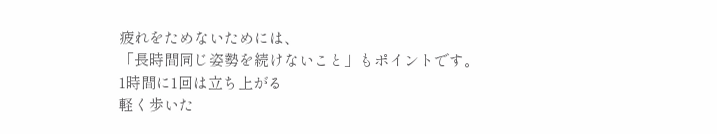疲れをためないためには、
「長時間同じ姿勢を続けないこと」もポイントです。
1時間に1回は立ち上がる
軽く歩いた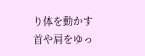り体を動かす
首や肩をゆっ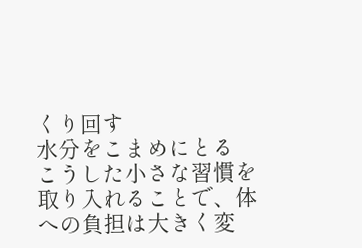くり回す
水分をこまめにとる
こうした小さな習慣を取り入れることで、体への負担は大きく変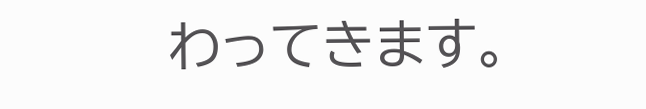わってきます。